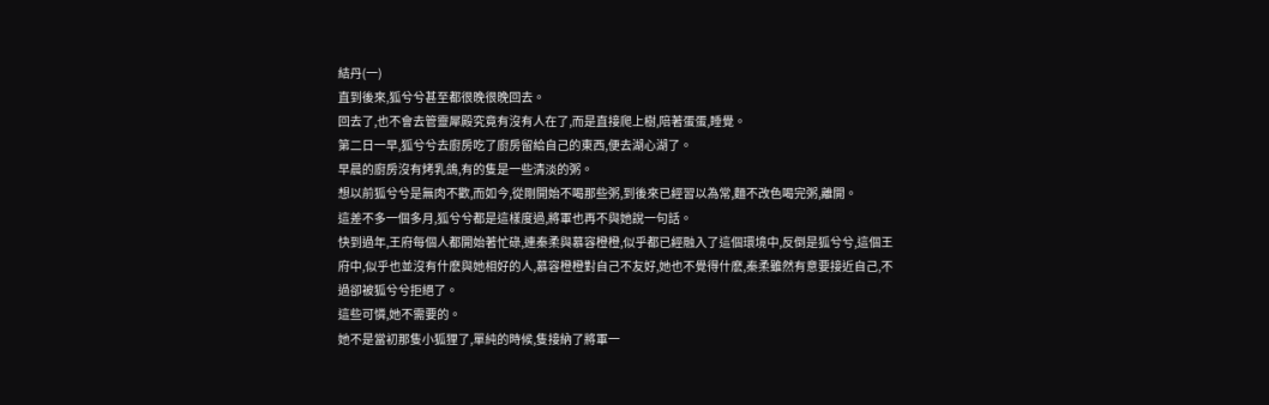結丹(一)
直到後來,狐兮兮甚至都很晚很晚回去。
回去了,也不會去管靈犀殿究竟有沒有人在了,而是直接爬上樹,陪著蛋蛋,睡覺。
第二日一早,狐兮兮去廚房吃了廚房留給自己的東西,便去湖心湖了。
早晨的廚房沒有烤乳鴿,有的隻是一些清淡的粥。
想以前狐兮兮是無肉不歡,而如今,從剛開始不喝那些粥,到後來已經習以為常,麵不改色喝完粥,離開。
這差不多一個多月,狐兮兮都是這樣度過,將軍也再不與她說一句話。
快到過年,王府每個人都開始著忙碌,連秦柔與慕容橙橙,似乎都已經融入了這個環境中,反倒是狐兮兮,這個王府中,似乎也並沒有什麽與她相好的人,慕容橙橙對自己不友好,她也不覺得什麽,秦柔雖然有意要接近自己,不過卻被狐兮兮拒絕了。
這些可憐,她不需要的。
她不是當初那隻小狐狸了,單純的時候,隻接納了將軍一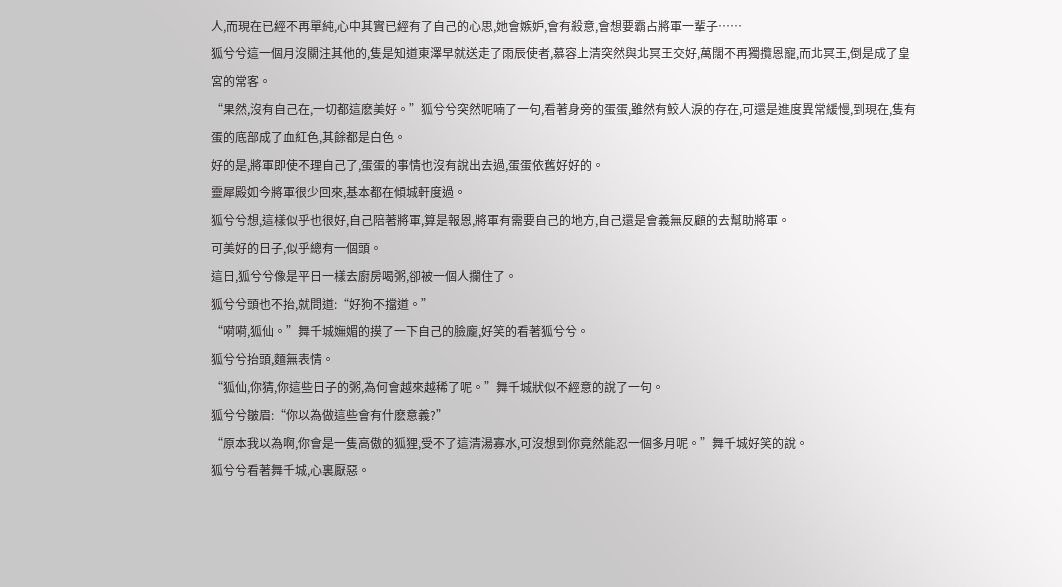人,而現在已經不再單純,心中其實已經有了自己的心思,她會嫉妒,會有殺意,會想要霸占將軍一輩子……
狐兮兮這一個月沒關注其他的,隻是知道東澤早就送走了雨辰使者,慕容上清突然與北冥王交好,萬闊不再獨攬恩寵,而北冥王,倒是成了皇宮的常客。
“果然,沒有自己在,一切都這麽美好。”狐兮兮突然呢喃了一句,看著身旁的蛋蛋,雖然有鮫人淚的存在,可還是進度異常緩慢,到現在,隻有蛋的底部成了血紅色,其餘都是白色。
好的是,將軍即使不理自己了,蛋蛋的事情也沒有說出去過,蛋蛋依舊好好的。
靈犀殿如今將軍很少回來,基本都在傾城軒度過。
狐兮兮想,這樣似乎也很好,自己陪著將軍,算是報恩,將軍有需要自己的地方,自己還是會義無反顧的去幫助將軍。
可美好的日子,似乎總有一個頭。
這日,狐兮兮像是平日一樣去廚房喝粥,卻被一個人攔住了。
狐兮兮頭也不抬,就問道:“好狗不擋道。”
“嗬嗬,狐仙。”舞千城嫵媚的摸了一下自己的臉龐,好笑的看著狐兮兮。
狐兮兮抬頭,麵無表情。
“狐仙,你猜,你這些日子的粥,為何會越來越稀了呢。”舞千城狀似不經意的說了一句。
狐兮兮皺眉:“你以為做這些會有什麽意義?”
“原本我以為啊,你會是一隻高傲的狐狸,受不了這清湯寡水,可沒想到你竟然能忍一個多月呢。”舞千城好笑的說。
狐兮兮看著舞千城,心裏厭惡。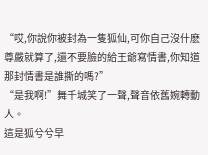“哎,你說你被封為一隻狐仙,可你自己沒什麽尊嚴就算了,還不要臉的給王爺寫情書,你知道那封情書是誰撕的嗎?”
“是我啊!”舞千城笑了一聲,聲音依舊婉轉動人。
這是狐兮兮早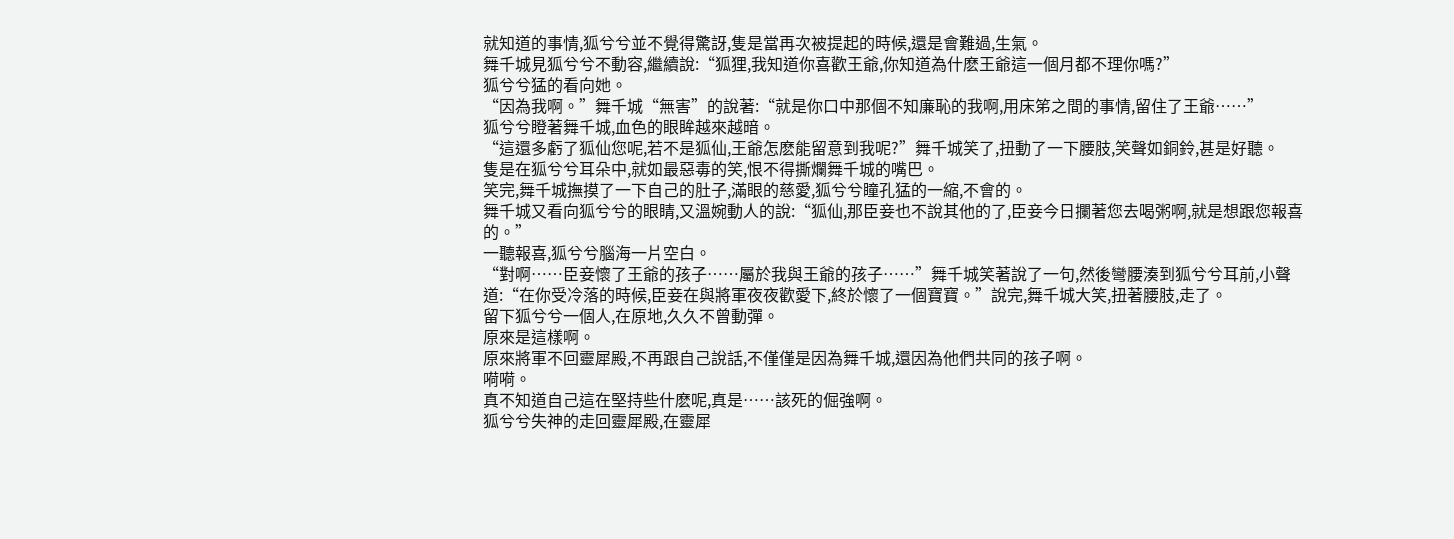就知道的事情,狐兮兮並不覺得驚訝,隻是當再次被提起的時候,還是會難過,生氣。
舞千城見狐兮兮不動容,繼續說:“狐狸,我知道你喜歡王爺,你知道為什麽王爺這一個月都不理你嗎?”
狐兮兮猛的看向她。
“因為我啊。”舞千城“無害”的說著:“就是你口中那個不知廉恥的我啊,用床笫之間的事情,留住了王爺……”
狐兮兮瞪著舞千城,血色的眼眸越來越暗。
“這還多虧了狐仙您呢,若不是狐仙,王爺怎麽能留意到我呢?”舞千城笑了,扭動了一下腰肢,笑聲如銅鈴,甚是好聽。
隻是在狐兮兮耳朵中,就如最惡毒的笑,恨不得撕爛舞千城的嘴巴。
笑完,舞千城撫摸了一下自己的肚子,滿眼的慈愛,狐兮兮瞳孔猛的一縮,不會的。
舞千城又看向狐兮兮的眼睛,又溫婉動人的說:“狐仙,那臣妾也不說其他的了,臣妾今日攔著您去喝粥啊,就是想跟您報喜的。”
一聽報喜,狐兮兮腦海一片空白。
“對啊……臣妾懷了王爺的孩子……屬於我與王爺的孩子……”舞千城笑著說了一句,然後彎腰湊到狐兮兮耳前,小聲道:“在你受冷落的時候,臣妾在與將軍夜夜歡愛下,終於懷了一個寶寶。”說完,舞千城大笑,扭著腰肢,走了。
留下狐兮兮一個人,在原地,久久不曾動彈。
原來是這樣啊。
原來將軍不回靈犀殿,不再跟自己說話,不僅僅是因為舞千城,還因為他們共同的孩子啊。
嗬嗬。
真不知道自己這在堅持些什麽呢,真是……該死的倔強啊。
狐兮兮失神的走回靈犀殿,在靈犀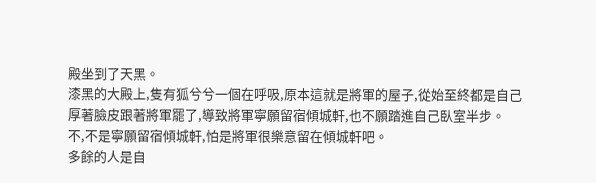殿坐到了天黑。
漆黑的大殿上,隻有狐兮兮一個在呼吸,原本這就是將軍的屋子,從始至終都是自己厚著臉皮跟著將軍罷了,導致將軍寧願留宿傾城軒,也不願踏進自己臥室半步。
不,不是寧願留宿傾城軒,怕是將軍很樂意留在傾城軒吧。
多餘的人是自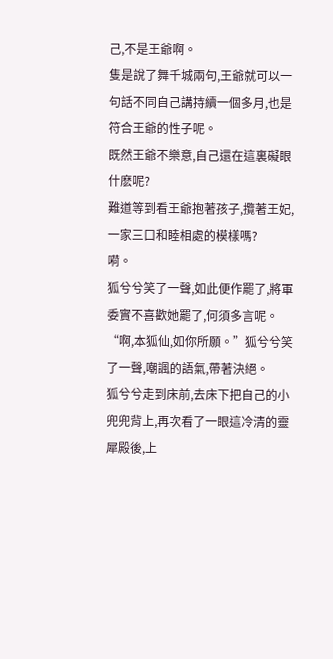己,不是王爺啊。
隻是說了舞千城兩句,王爺就可以一句話不同自己講持續一個多月,也是符合王爺的性子呢。
既然王爺不樂意,自己還在這裏礙眼什麽呢?
難道等到看王爺抱著孩子,攬著王妃,一家三口和睦相處的模樣嗎?
嗬。
狐兮兮笑了一聲,如此便作罷了,將軍委實不喜歡她罷了,何須多言呢。
“啊,本狐仙,如你所願。”狐兮兮笑了一聲,嘲諷的語氣,帶著決絕。
狐兮兮走到床前,去床下把自己的小兜兜背上,再次看了一眼這冷清的靈犀殿後,上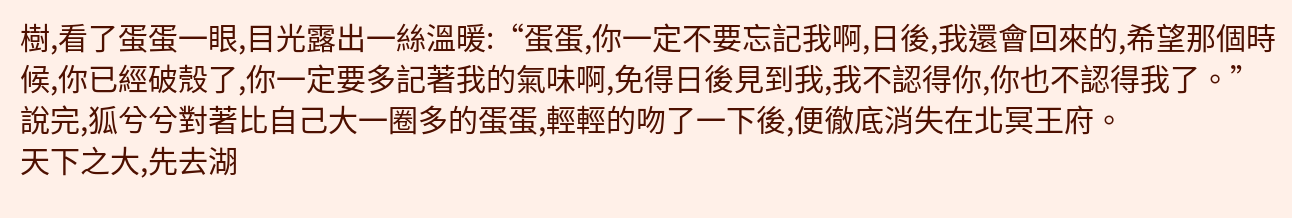樹,看了蛋蛋一眼,目光露出一絲溫暖:“蛋蛋,你一定不要忘記我啊,日後,我還會回來的,希望那個時候,你已經破殼了,你一定要多記著我的氣味啊,免得日後見到我,我不認得你,你也不認得我了。”說完,狐兮兮對著比自己大一圈多的蛋蛋,輕輕的吻了一下後,便徹底消失在北冥王府。
天下之大,先去湖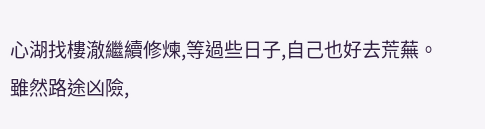心湖找樓澈繼續修煉,等過些日子,自己也好去荒蕪。
雖然路途凶險,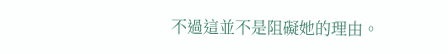不過這並不是阻礙她的理由。